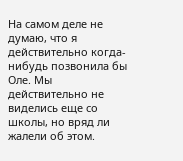На самом деле не думаю, что я действительно когда-нибудь позвонила бы Оле. Мы действительно не виделись еще со школы, но вряд ли жалели об этом.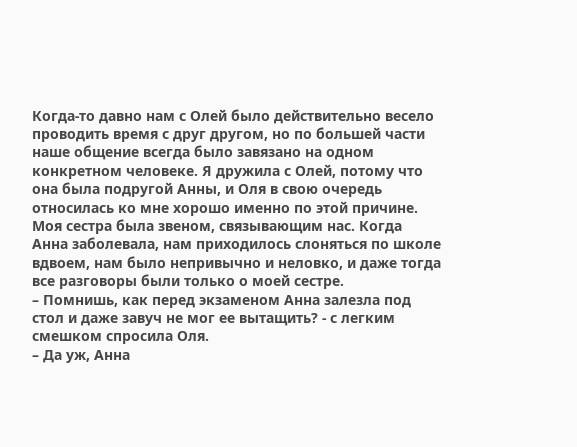Когда-то давно нам с Олей было действительно весело проводить время с друг другом, но по большей части наше общение всегда было завязано на одном конкретном человеке. Я дружила с Олей, потому что она была подругой Анны, и Оля в свою очередь относилась ко мне хорошо именно по этой причине.
Моя сестра была звеном, связывающим нас. Когда Анна заболевала, нам приходилось слоняться по школе вдвоем, нам было непривычно и неловко, и даже тогда все разговоры были только о моей сестре.
– Помнишь, как перед экзаменом Анна залезла под стол и даже завуч не мог ее вытащить? - с легким смешком спросила Оля.
– Да уж, Анна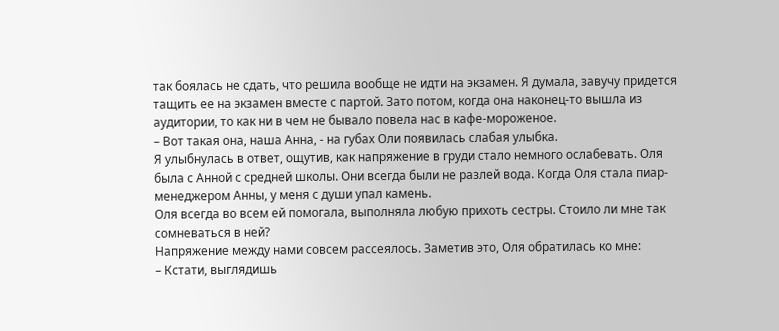так боялась не сдать, что решила вообще не идти на экзамен. Я думала, завучу придется тащить ее на экзамен вместе с партой. Зато потом, когда она наконец-то вышла из аудитории, то как ни в чем не бывало повела нас в кафе-мороженое.
– Вот такая она, наша Анна, - на губах Оли появилась слабая улыбка.
Я улыбнулась в ответ, ощутив, как напряжение в груди стало немного ослабевать. Оля была с Анной с средней школы. Они всегда были не разлей вода. Когда Оля стала пиар-менеджером Анны, у меня с души упал камень.
Оля всегда во всем ей помогала, выполняла любую прихоть сестры. Стоило ли мне так сомневаться в ней?
Напряжение между нами совсем рассеялось. Заметив это, Оля обратилась ко мне:
– Кстати, выглядишь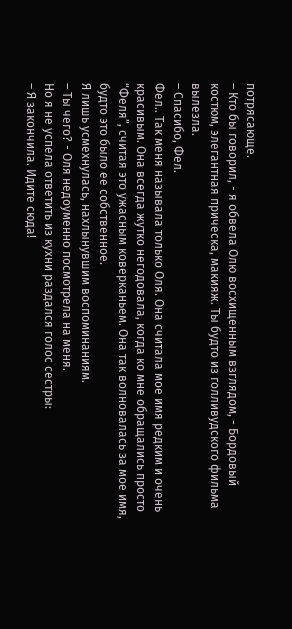потрясающе.
– Кто бы говорил, - я обвела Олю восхищенным взглядом, - Бордовый костюм, элегантная прическа, макияж. Ты будто из голливудского фильма вылезла.
– Спасибо, Фел.
Фел.. Так меня называла только Оля. Она считала мое имя редким и очень красивым. Она всегда жутко негодовала, когда ко мне обращались просто “Феля”, считая это ужасным коверканьем. Она так волновалась за мое имя, будто это было ее собственное.
Я лишь усмехнулась, нахлынувшим воспоминаниям.
– Ты чего? - Оля недоуменно посмотрела на меня.
Но я не успела ответить из кухни раздался голос сестры:
– Я закончила. Идите сюда!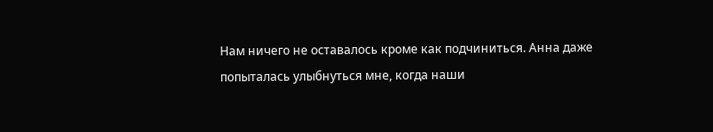Нам ничего не оставалось кроме как подчиниться. Анна даже попыталась улыбнуться мне, когда наши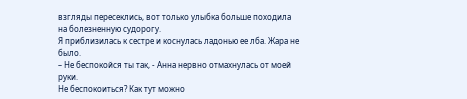взгляды пересеклись, вот только улыбка больше походила на болезненную судорогу.
Я приблизилась к сестре и коснулась ладонью ее лба. Жара не было.
– Не беспокойся ты так, - Анна нервно отмахнулась от моей руки.
Не беспокоиться? Как тут можно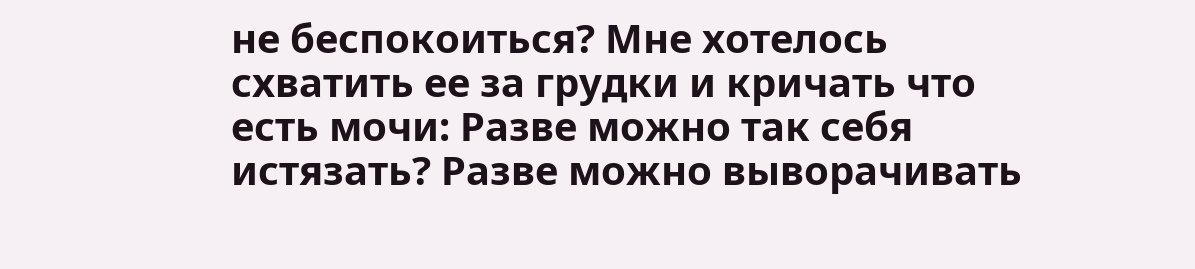не беспокоиться? Мне хотелось схватить ее за грудки и кричать что есть мочи: Разве можно так себя истязать? Разве можно выворачивать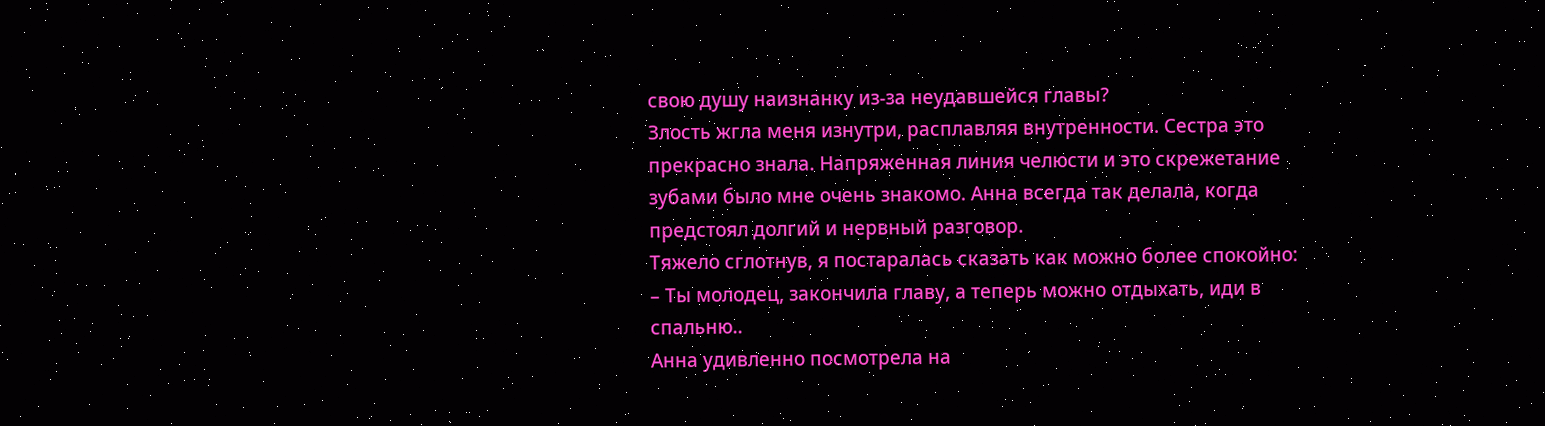свою душу наизнанку из-за неудавшейся главы?
Злость жгла меня изнутри, расплавляя внутренности. Сестра это прекрасно знала. Напряженная линия челюсти и это скрежетание зубами было мне очень знакомо. Анна всегда так делала, когда предстоял долгий и нервный разговор.
Тяжело сглотнув, я постаралась сказать как можно более спокойно:
– Ты молодец, закончила главу, а теперь можно отдыхать, иди в спальню..
Анна удивленно посмотрела на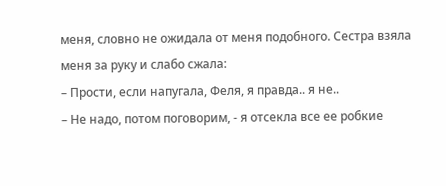меня, словно не ожидала от меня подобного. Сестра взяла меня за руку и слабо сжала:
– Прости, если напугала, Феля, я правда.. я не..
– Не надо, потом поговорим, - я отсекла все ее робкие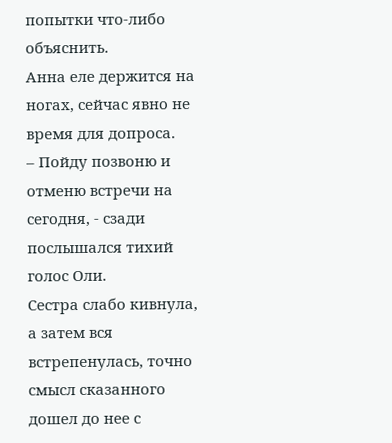попытки что-либо объяснить.
Анна еле держится на ногах, сейчас явно не время для допроса.
– Пойду позвоню и отменю встречи на сегодня, - сзади послышался тихий голос Оли.
Сестра слабо кивнула, а затем вся встрепенулась, точно смысл сказанного дошел до нее с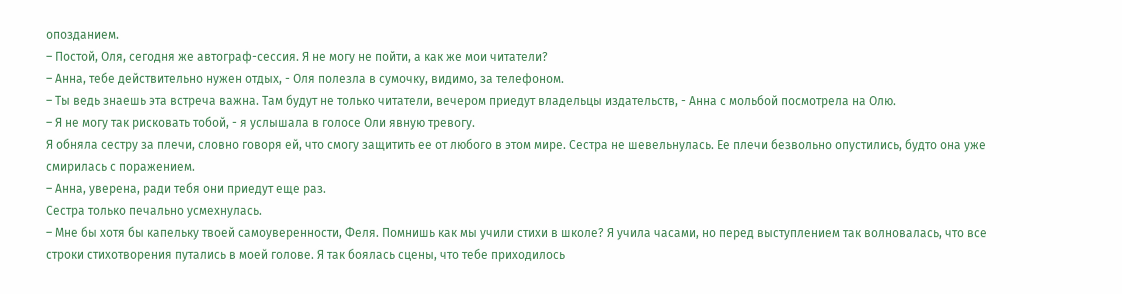опозданием.
– Постой, Оля, сегодня же автограф-сессия. Я не могу не пойти, а как же мои читатели?
– Анна, тебе действительно нужен отдых, - Оля полезла в сумочку, видимо, за телефоном.
– Ты ведь знаешь эта встреча важна. Там будут не только читатели, вечером приедут владельцы издательств, - Анна с мольбой посмотрела на Олю.
– Я не могу так рисковать тобой, - я услышала в голосе Оли явную тревогу.
Я обняла сестру за плечи, словно говоря ей, что смогу защитить ее от любого в этом мире. Сестра не шевельнулась. Ее плечи безвольно опустились, будто она уже смирилась с поражением.
– Анна, уверена, ради тебя они приедут еще раз.
Сестра только печально усмехнулась.
– Мне бы хотя бы капельку твоей самоуверенности, Феля. Помнишь как мы учили стихи в школе? Я учила часами, но перед выступлением так волновалась, что все строки стихотворения путались в моей голове. Я так боялась сцены, что тебе приходилось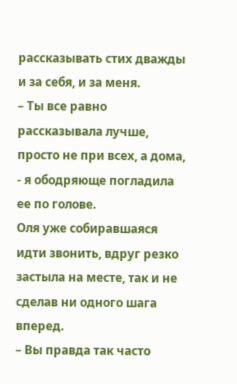рассказывать стих дважды и за себя, и за меня.
– Ты все равно рассказывала лучше, просто не при всех, а дома, - я ободряюще погладила ее по голове.
Оля уже собиравшаяся идти звонить, вдруг резко застыла на месте, так и не сделав ни одного шага вперед.
– Вы правда так часто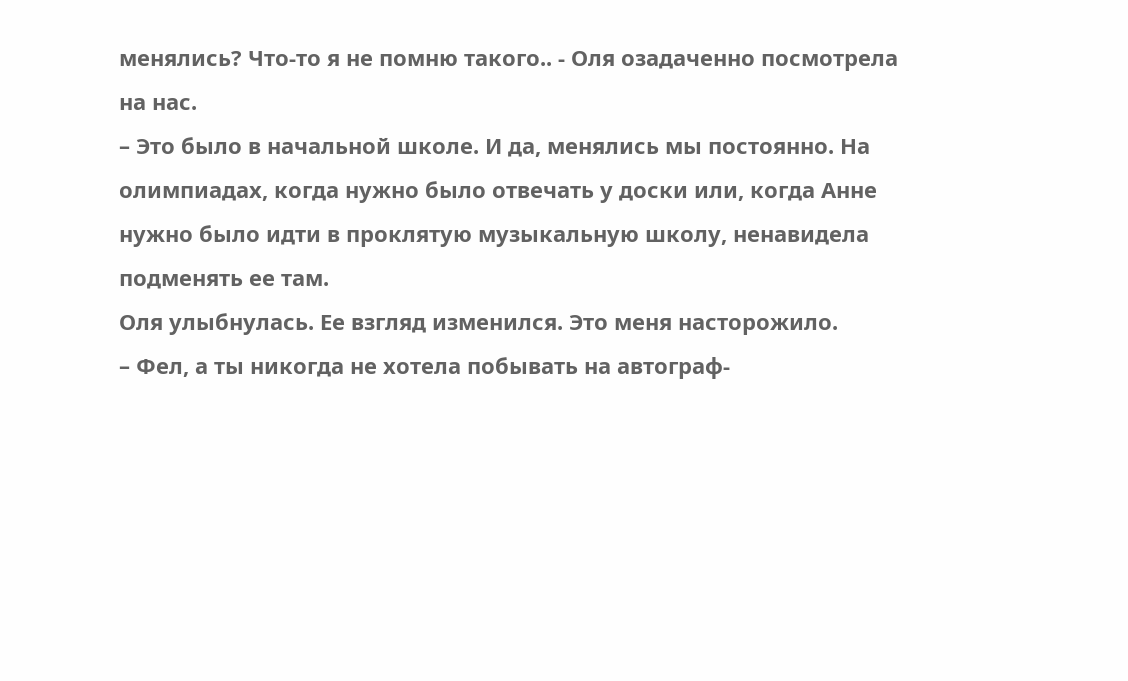менялись? Что-то я не помню такого.. - Оля озадаченно посмотрела на нас.
– Это было в начальной школе. И да, менялись мы постоянно. На олимпиадах, когда нужно было отвечать у доски или, когда Анне нужно было идти в проклятую музыкальную школу, ненавидела подменять ее там.
Оля улыбнулась. Ее взгляд изменился. Это меня насторожило.
– Фел, а ты никогда не хотела побывать на автограф-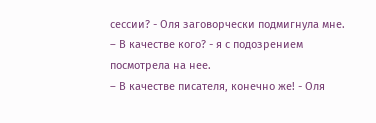сессии? - Оля заговорчески подмигнула мне.
– В качестве кого? - я с подозрением посмотрела на нее.
– В качестве писателя, конечно же! - Оля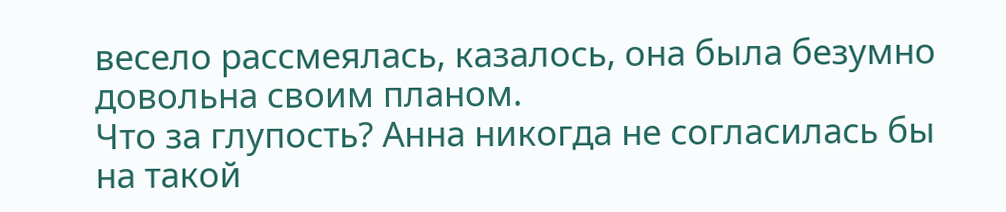весело рассмеялась, казалось, она была безумно довольна своим планом.
Что за глупость? Анна никогда не согласилась бы на такой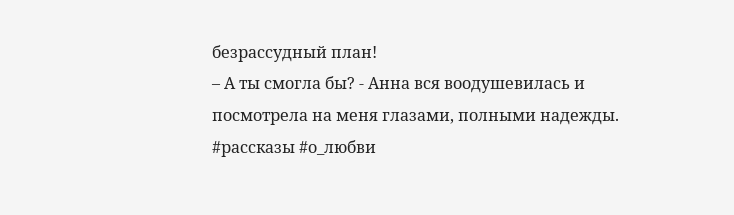безрассудный план!
– А ты смогла бы? - Анна вся воодушевилась и посмотрела на меня глазами, полными надежды.
#рассказы #о_любви